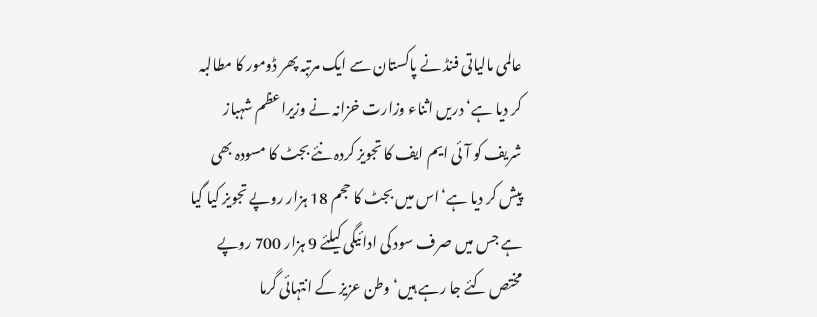عالمی مالیاتی فنڈ نے پاکستان سے ایک مرتبہ پھر ڈومور کا مطالبہ کر دیا ہے‘ دریں اثناء وزارت خزانہ نے وزیراعظم شہباز شریف کو آئی ایم ایف کا تجویز کردہ نئے بجٹ کا مسودہ بھی پیش کر دیا ہے‘اس میں بجٹ کا حجم 18 ہزار روپے تجویز کیا گیا ہے جس میں صرف سود کی ادائیگی کیلئے 9 ہزار 700 روپے مختص کئے جا رہے ہیں‘ وطن عزیز کے انتہائی گرما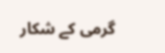گرمی کے شکار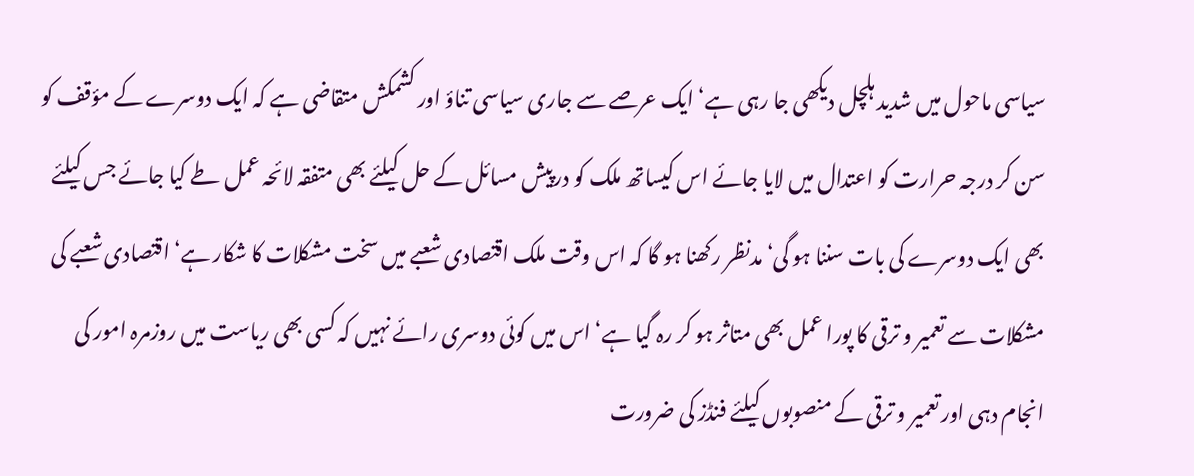سیاسی ماحول میں شدید ہلچل دیکھی جا رہی ہے‘ ایک عرصے سے جاری سیاسی تناؤ اور کشمکش متقاضی ہے کہ ایک دوسرے کے مؤقف کو سن کر درجہ حرارت کو اعتدال میں لایا جائے اس کیساتھ ملک کو درپیش مسائل کے حل کیلئے بھی متفقہ لائحہ عمل طے کیا جائے جس کیلئے بھی ایک دوسرے کی بات سننا ہو گی‘ مدنظر رکھنا ہو گا کہ اس وقت ملک اقتصادی شعبے میں سخت مشکلات کا شکار ہے‘ اقتصادی شعبے کی مشکلات سے تعمیر و ترقی کا پورا عمل بھی متاثر ہو کر رہ گیا ہے‘ اس میں کوئی دوسری رائے نہیں کہ کسی بھی ریاست میں روزمرہ امور کی انجام دہی اور تعمیر و ترقی کے منصوبوں کیلئے فنڈز کی ضرورت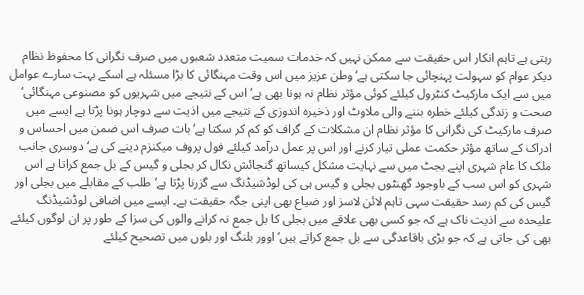رہتی ہے تاہم انکار اس حقیقت سے ممکن نہیں کہ خدمات سمیت متعدد شعبوں میں صرف نگرانی کا محفوظ نظام دیکر عوام کو سہولت پہنچائی جا سکتی ہے‘ وطن عزیز میں اس وقت مہنگائی کا بڑا مسئلہ ہے اسکے بہت سارے عوامل میں سے ایک مارکیٹ کنٹرول کیلئے کوئی مؤثر نظام نہ ہونا بھی ہے‘ اس کے نتیجے میں شہریوں کو مصنوعی مہنگائی‘ صحت و زندگی کیلئے خطرہ بننے والی ملاوٹ اور ذخیرہ اندوزی کے نتیجے میں اذیت سے دوچار ہونا پڑتا ہے ایسے میں صرف مارکیٹ کی نگرانی کا مؤثر نظام ان مشکلات کے گراف کو کم کر سکتا ہے‘ بات صرف اس ضمن میں احساس و ادراک کے ساتھ مؤثر حکمت عملی تیار کرنے اور اس پر عمل درآمد کیلئے فول پروف میکنزم دینے کی ہے‘ دوسری جانب ملک کا عام شہری اپنے بجٹ میں سے نہایت مشکل کیساتھ گنجائش نکال کر بجلی و گیس کے بل جمع کراتا ہے اس شہری کو اس سب کے باوجود گھنٹوں بجلی و گیس ہی کی لوڈشیڈنگ سے گزرنا پڑتا ہے‘ طلب کے مقابلے میں بجلی اور گیس کی کم رسد حقیقت سہی تاہم لائن لاسز اور ضیاع بھی اپنی جگہ حقیقت ہے۔ ایسے میں اضافی لوڈشیڈنگ علیحدہ سے اذیت ناک ہے کہ جو کسی بھی علاقے میں بجلی کا بل جمع نہ کرانے والوں کی سزا کے طور پر ان لوگوں کیلئے بھی کی جاتی ہے کہ جو بڑی باقاعدگی سے بل جمع کراتے ہیں‘ اوور بلنگ اور بلوں میں تصحیح کیلئے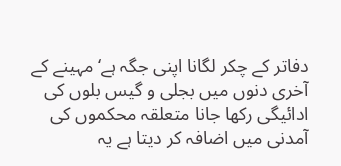دفاتر کے چکر لگانا اپنی جگہ ہے‘ مہینے کے آخری دنوں میں بجلی و گیس بلوں کی ادائیگی رکھا جانا متعلقہ محکموں کی آمدنی میں اضافہ کر دیتا ہے یہ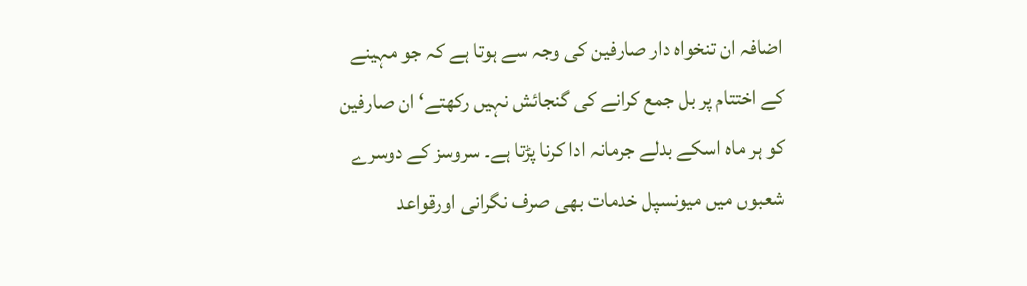اضافہ ان تنخواہ دار صارفین کی وجہ سے ہوتا ہے کہ جو مہینے کے اختتام پر بل جمع کرانے کی گنجائش نہیں رکھتے‘ ان صارفین کو ہر ماہ اسکے بدلے جرمانہ ادا کرنا پڑتا ہے۔ سروسز کے دوسرے شعبوں میں میونسپل خدمات بھی صرف نگرانی اورقواعد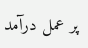پر عمل درآمد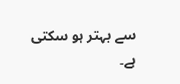سے بہتر ہو سکتی ہے۔